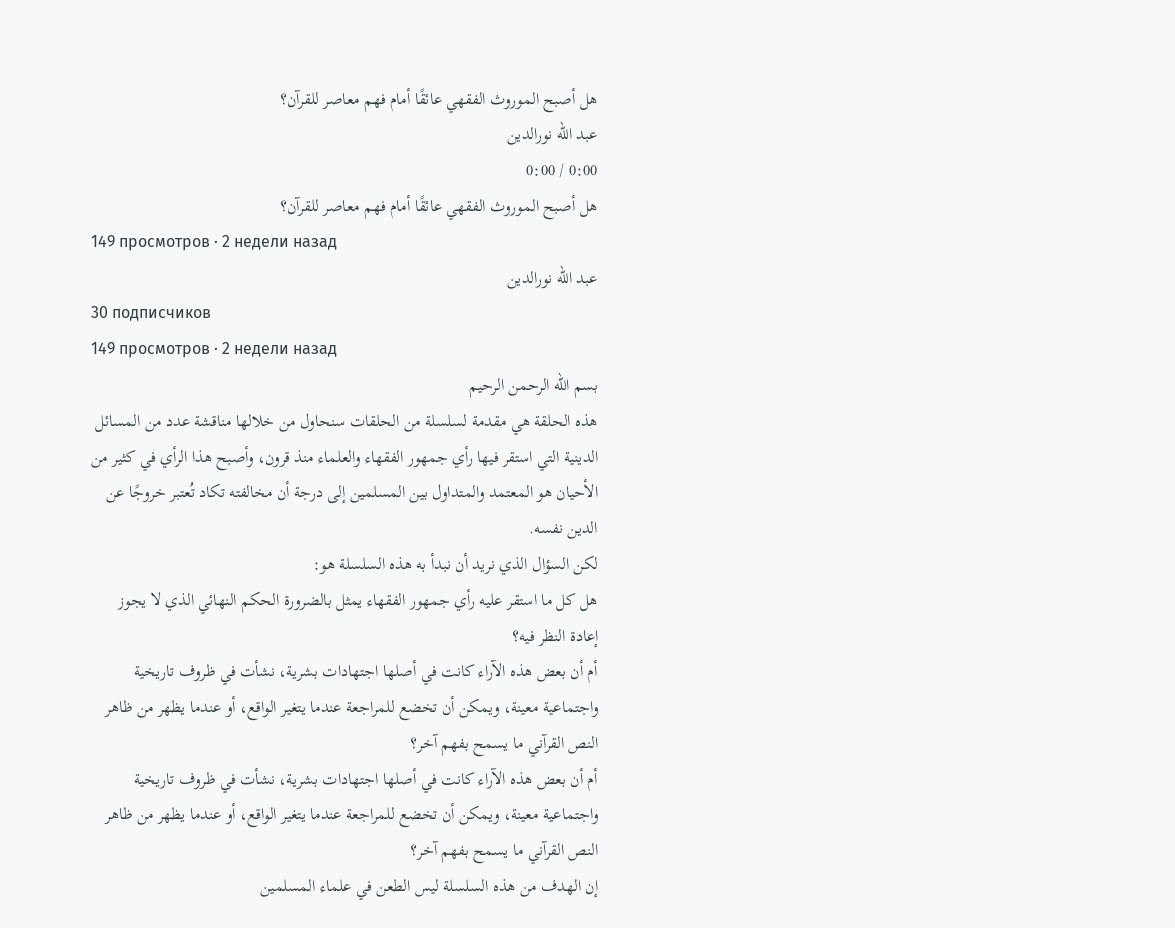هل أصبح الموروث الفقهي عائقًا أمام فهم معاصر للقرآن؟
عبد الله نورالدين
0:00 / 0:00
هل أصبح الموروث الفقهي عائقًا أمام فهم معاصر للقرآن؟
149 просмотров · 2 недели назад
عبد الله نورالدين
30 подписчиков
149 просмотров · 2 недели назад
بسم الله الرحمن الرحيم
هذه الحلقة هي مقدمة لسلسلة من الحلقات سنحاول من خلالها مناقشة عدد من المسائل الدينية التي استقر فيها رأي جمهور الفقهاء والعلماء منذ قرون، وأصبح هذا الرأي في كثير من الأحيان هو المعتمد والمتداول بين المسلمين إلى درجة أن مخالفته تكاد تُعتبر خروجًا عن الدين نفسه.
لكن السؤال الذي نريد أن نبدأ به هذه السلسلة هو:
هل كل ما استقر عليه رأي جمهور الفقهاء يمثل بالضرورة الحكم النهائي الذي لا يجوز إعادة النظر فيه؟
أم أن بعض هذه الآراء كانت في أصلها اجتهادات بشرية، نشأت في ظروف تاريخية واجتماعية معينة، ويمكن أن تخضع للمراجعة عندما يتغير الواقع، أو عندما يظهر من ظاهر النص القرآني ما يسمح بفهم آخر؟
أم أن بعض هذه الآراء كانت في أصلها اجتهادات بشرية، نشأت في ظروف تاريخية واجتماعية معينة، ويمكن أن تخضع للمراجعة عندما يتغير الواقع، أو عندما يظهر من ظاهر النص القرآني ما يسمح بفهم آخر؟
إن الهدف من هذه السلسلة ليس الطعن في علماء المسلمين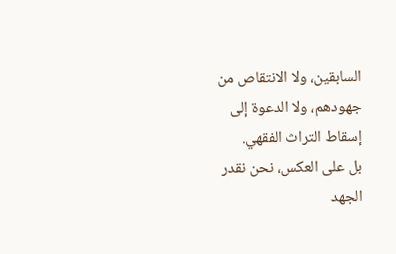السابقين، ولا الانتقاص من جهودهم، ولا الدعوة إلى إسقاط التراث الفقهي.
بل على العكس، نحن نقدر الجهد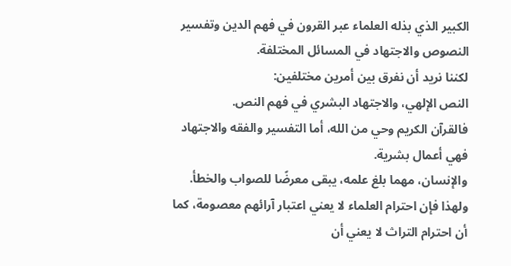الكبير الذي بذله العلماء عبر القرون في فهم الدين وتفسير النصوص والاجتهاد في المسائل المختلفة.
لكننا نريد أن نفرق بين أمرين مختلفين:
النص الإلهي، والاجتهاد البشري في فهم النص.
فالقرآن الكريم وحي من الله، أما التفسير والفقه والاجتهاد فهي أعمال بشرية.
والإنسان، مهما بلغ علمه، يبقى معرضًا للصواب والخطأ.
ولهذا فإن احترام العلماء لا يعني اعتبار آرائهم معصومة، كما أن احترام التراث لا يعني أن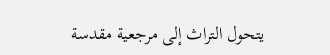يتحول التراث إلى مرجعية مقدسة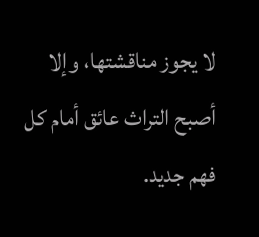لا يجوز مناقشتها، وإلا أصبح التراث عائق أمام كل فهم جديد.